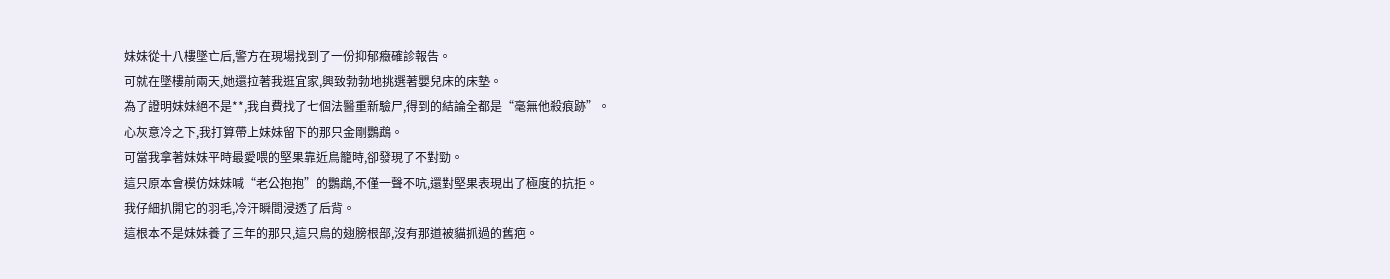妹妹從十八樓墜亡后,警方在現場找到了一份抑郁癥確診報告。
可就在墜樓前兩天,她還拉著我逛宜家,興致勃勃地挑選著嬰兒床的床墊。
為了證明妹妹絕不是**,我自費找了七個法醫重新驗尸,得到的結論全都是“毫無他殺痕跡”。
心灰意冷之下,我打算帶上妹妹留下的那只金剛鸚鵡。
可當我拿著妹妹平時最愛喂的堅果靠近鳥籠時,卻發現了不對勁。
這只原本會模仿妹妹喊“老公抱抱”的鸚鵡,不僅一聲不吭,還對堅果表現出了極度的抗拒。
我仔細扒開它的羽毛,冷汗瞬間浸透了后背。
這根本不是妹妹養了三年的那只,這只鳥的翅膀根部,沒有那道被貓抓過的舊疤。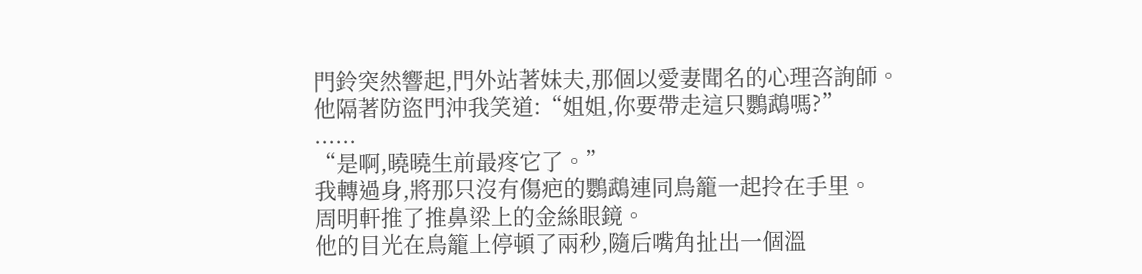門鈴突然響起,門外站著妹夫,那個以愛妻聞名的心理咨詢師。
他隔著防盜門沖我笑道:“姐姐,你要帶走這只鸚鵡嗎?”
......
“是啊,曉曉生前最疼它了。”
我轉過身,將那只沒有傷疤的鸚鵡連同鳥籠一起拎在手里。
周明軒推了推鼻梁上的金絲眼鏡。
他的目光在鳥籠上停頓了兩秒,隨后嘴角扯出一個溫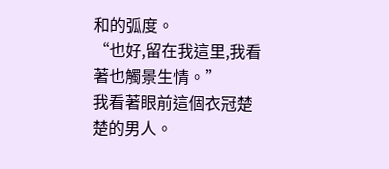和的弧度。
“也好,留在我這里,我看著也觸景生情。”
我看著眼前這個衣冠楚楚的男人。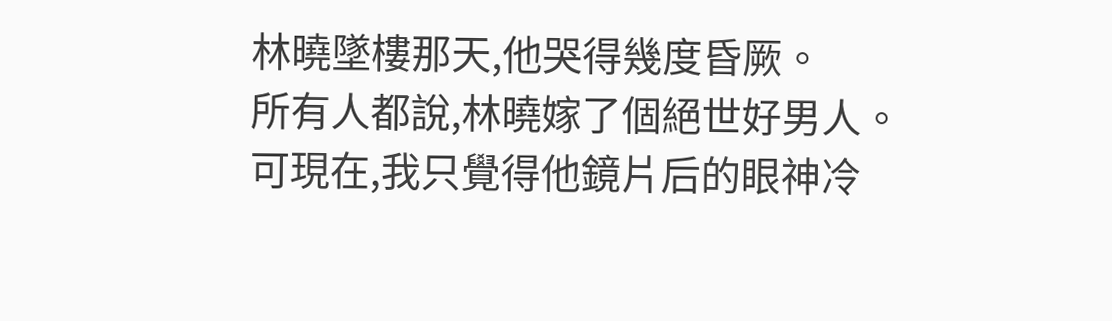林曉墜樓那天,他哭得幾度昏厥。
所有人都說,林曉嫁了個絕世好男人。
可現在,我只覺得他鏡片后的眼神冷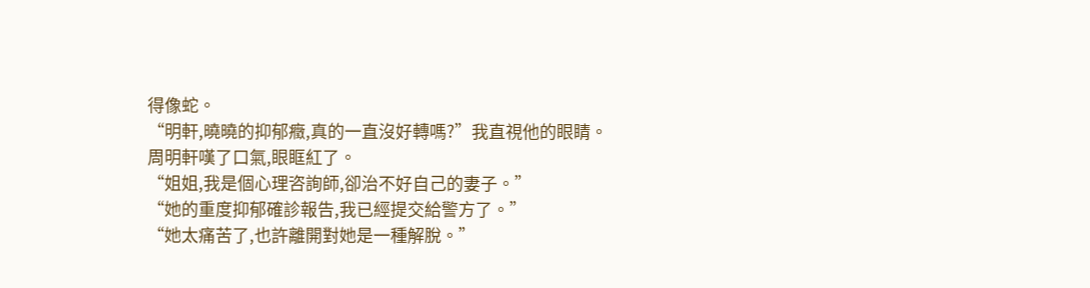得像蛇。
“明軒,曉曉的抑郁癥,真的一直沒好轉嗎?”我直視他的眼睛。
周明軒嘆了口氣,眼眶紅了。
“姐姐,我是個心理咨詢師,卻治不好自己的妻子。”
“她的重度抑郁確診報告,我已經提交給警方了。”
“她太痛苦了,也許離開對她是一種解脫。”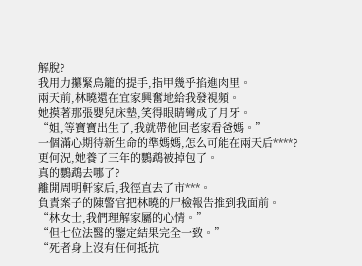解脫?
我用力攥緊鳥籠的提手,指甲幾乎掐進肉里。
兩天前,林曉還在宜家興奮地給我發視頻。
她摸著那張嬰兒床墊,笑得眼睛彎成了月牙。
“姐,等寶寶出生了,我就帶他回老家看爸媽。”
一個滿心期待新生命的準媽媽,怎么可能在兩天后****?
更何況,她養了三年的鸚鵡被掉包了。
真的鸚鵡去哪了?
離開周明軒家后,我徑直去了市***。
負責案子的陳警官把林曉的尸檢報告推到我面前。
“林女士,我們理解家屬的心情。”
“但七位法醫的鑒定結果完全一致。”
“死者身上沒有任何抵抗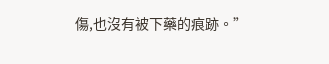傷,也沒有被下藥的痕跡。”